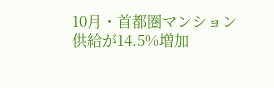10月・首都圏マンション供給が14.5%増加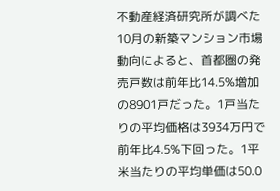不動産経済研究所が調べた10月の新築マンション市場動向によると、首都圏の発売戸数は前年比14.5%増加の8901戸だった。1戸当たりの平均価格は3934万円で前年比4.5%下回った。1平米当たりの平均単価は50.0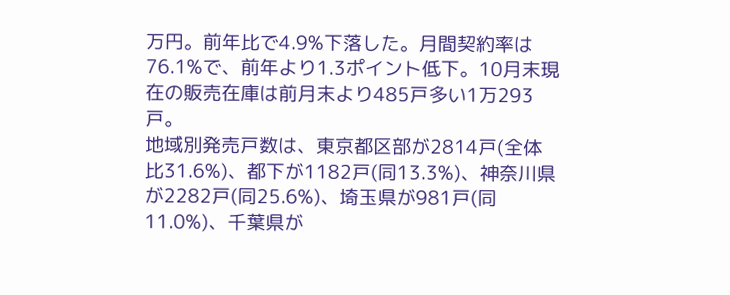万円。前年比で4.9%下落した。月間契約率は76.1%で、前年より1.3ポイント低下。10月末現在の販売在庫は前月末より485戸多い1万293戸。
地域別発売戸数は、東京都区部が2814戸(全体比31.6%)、都下が1182戸(同13.3%)、神奈川県が2282戸(同25.6%)、埼玉県が981戸(同11.0%)、千葉県が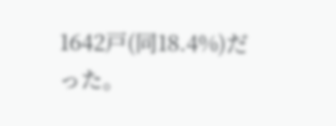1642戸(同18.4%)だった。